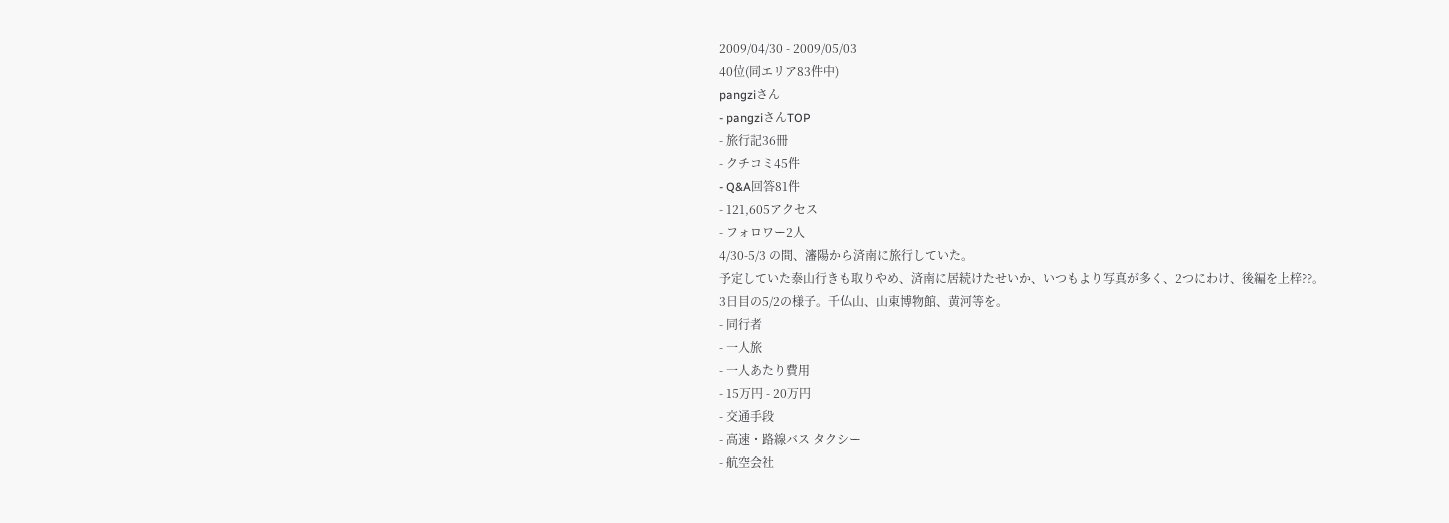2009/04/30 - 2009/05/03
40位(同エリア83件中)
pangziさん
- pangziさんTOP
- 旅行記36冊
- クチコミ45件
- Q&A回答81件
- 121,605アクセス
- フォロワー2人
4/30-5/3 の間、瀋陽から済南に旅行していた。
予定していた泰山行きも取りやめ、済南に居続けたせいか、いつもより写真が多く、2つにわけ、後編を上梓??。
3日目の5/2の様子。千仏山、山東博物館、黄河等を。
- 同行者
- 一人旅
- 一人あたり費用
- 15万円 - 20万円
- 交通手段
- 高速・路線バス タクシー
- 航空会社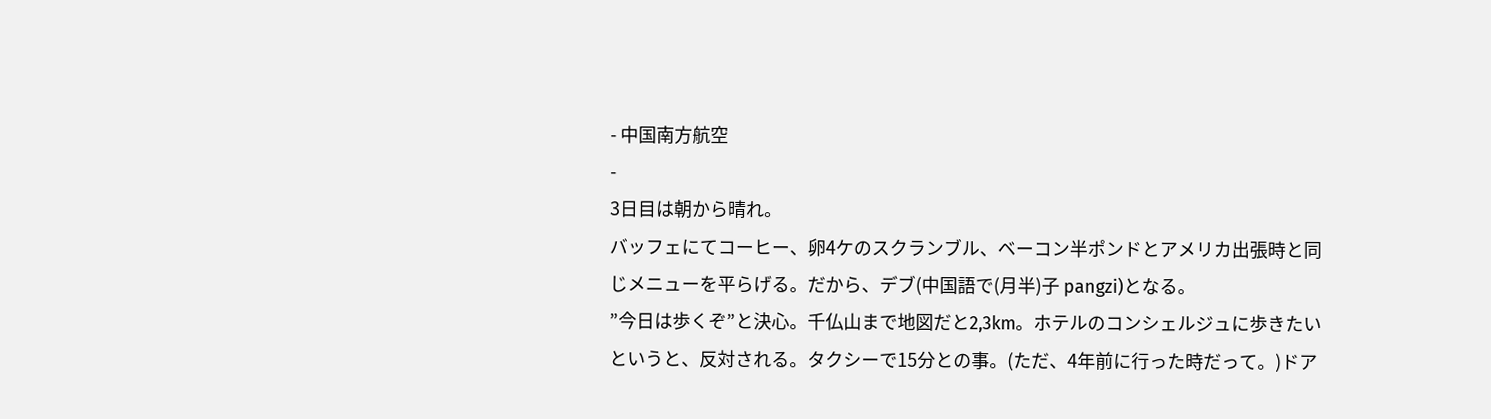- 中国南方航空
-
3日目は朝から晴れ。
バッフェにてコーヒー、卵4ケのスクランブル、ベーコン半ポンドとアメリカ出張時と同じメニューを平らげる。だから、デブ(中国語で(月半)子 pangzi)となる。
”今日は歩くぞ”と決心。千仏山まで地図だと2,3km。ホテルのコンシェルジュに歩きたいというと、反対される。タクシーで15分との事。(ただ、4年前に行った時だって。)ドア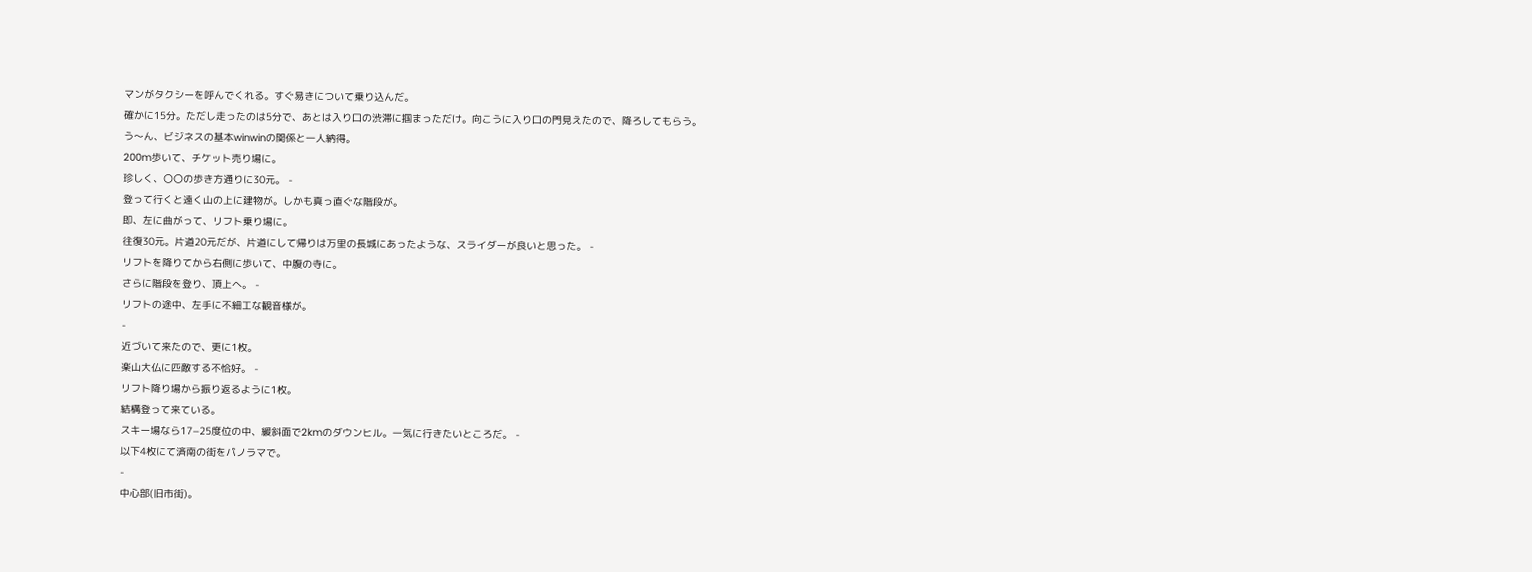マンがタクシーを呼んでくれる。すぐ易きについて乗り込んだ。
確かに15分。ただし走ったのは5分で、あとは入り口の渋滞に掴まっただけ。向こうに入り口の門見えたので、降ろしてもらう。
う〜ん、ビジネスの基本winwinの関係と一人納得。
200m歩いて、チケット売り場に。
珍しく、〇〇の歩き方通りに30元。 -
登って行くと遠く山の上に建物が。しかも真っ直ぐな階段が。
即、左に曲がって、リフト乗り場に。
往復30元。片道20元だが、片道にして帰りは万里の長城にあったような、スライダーが良いと思った。 -
リフトを降りてから右側に歩いて、中腹の寺に。
さらに階段を登り、頂上へ。 -
リフトの途中、左手に不細工な観音様が。
-
近づいて来たので、更に1枚。
楽山大仏に匹敵する不恰好。 -
リフト降り場から振り返るように1枚。
結構登って来ている。
スキー場なら17−25度位の中、緩斜面で2kmのダウンヒル。一気に行きたいところだ。 -
以下4枚にて済南の街をパノラマで。
-
中心部(旧市街)。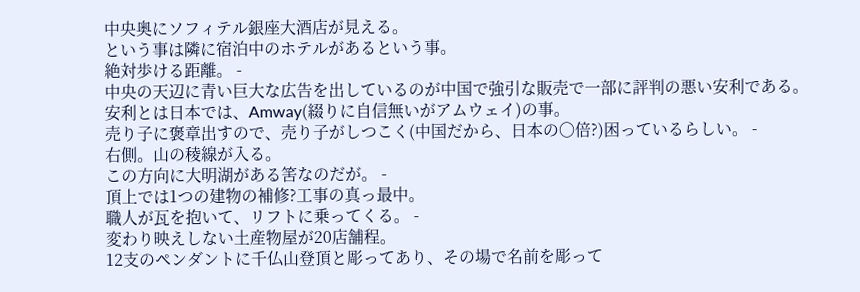中央奥にソフィテル銀座大酒店が見える。
という事は隣に宿泊中のホテルがあるという事。
絶対歩ける距離。 -
中央の天辺に青い巨大な広告を出しているのが中国で強引な販売で一部に評判の悪い安利である。
安利とは日本では、Amway(綴りに自信無いがアムウェイ)の事。
売り子に褒章出すので、売り子がしつこく(中国だから、日本の〇倍?)困っているらしい。 -
右側。山の稜線が入る。
この方向に大明湖がある筈なのだが。 -
頂上では1つの建物の補修?工事の真っ最中。
職人が瓦を抱いて、リフトに乗ってくる。 -
変わり映えしない土産物屋が20店舗程。
12支のペンダントに千仏山登頂と彫ってあり、その場で名前を彫って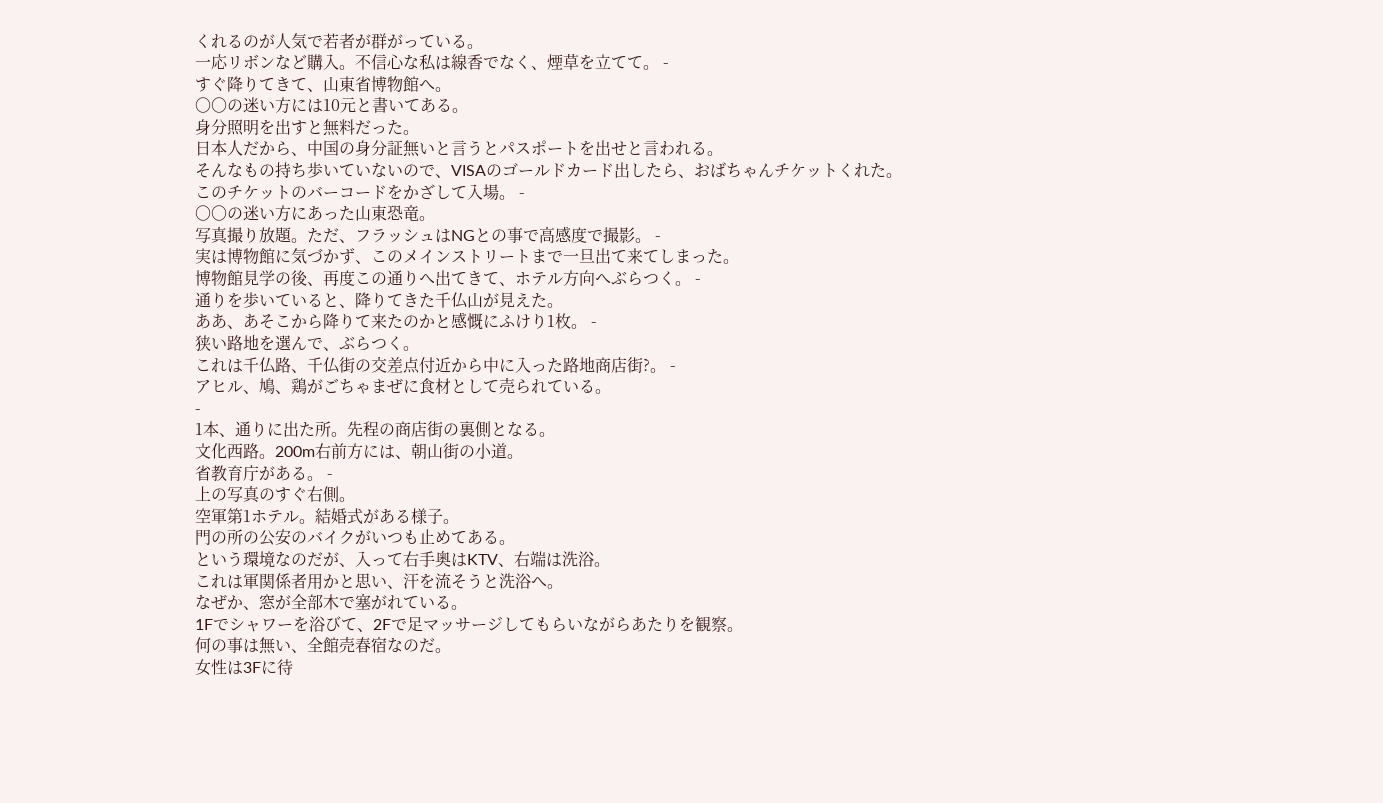くれるのが人気で若者が群がっている。
一応リボンなど購入。不信心な私は線香でなく、煙草を立てて。 -
すぐ降りてきて、山東省博物館へ。
〇〇の迷い方には10元と書いてある。
身分照明を出すと無料だった。
日本人だから、中国の身分証無いと言うとパスポートを出せと言われる。
そんなもの持ち歩いていないので、VISAのゴールドカード出したら、おばちゃんチケットくれた。
このチケットのバーコードをかざして入場。 -
〇〇の迷い方にあった山東恐竜。
写真撮り放題。ただ、フラッシュはNGとの事で高感度で撮影。 -
実は博物館に気づかず、このメインストリートまで一旦出て来てしまった。
博物館見学の後、再度この通りへ出てきて、ホテル方向へぶらつく。 -
通りを歩いていると、降りてきた千仏山が見えた。
ああ、あそこから降りて来たのかと感慨にふけり1枚。 -
狭い路地を選んで、ぶらつく。
これは千仏路、千仏街の交差点付近から中に入った路地商店街?。 -
アヒル、鳩、鶏がごちゃまぜに食材として売られている。
-
1本、通りに出た所。先程の商店街の裏側となる。
文化西路。200m右前方には、朝山街の小道。
省教育庁がある。 -
上の写真のすぐ右側。
空軍第1ホテル。結婚式がある様子。
門の所の公安のバイクがいつも止めてある。
という環境なのだが、入って右手奥はKTV、右端は洗浴。
これは軍関係者用かと思い、汗を流そうと洗浴へ。
なぜか、窓が全部木で塞がれている。
1Fでシャワーを浴びて、2Fで足マッサージしてもらいながらあたりを観察。
何の事は無い、全館売春宿なのだ。
女性は3Fに待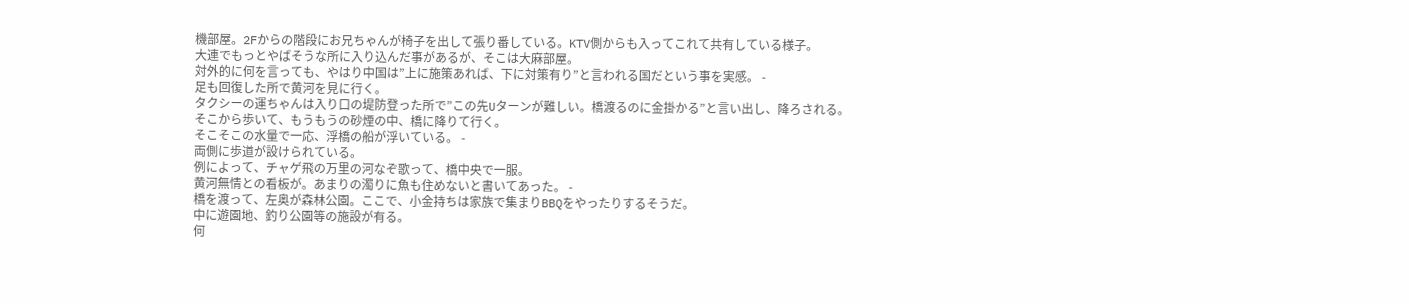機部屋。2Fからの階段にお兄ちゃんが椅子を出して張り番している。KTV側からも入ってこれて共有している様子。
大連でもっとやばそうな所に入り込んだ事があるが、そこは大麻部屋。
対外的に何を言っても、やはり中国は”上に施策あれば、下に対策有り”と言われる国だという事を実感。 -
足も回復した所で黄河を見に行く。
タクシーの運ちゃんは入り口の堤防登った所で”この先Uターンが難しい。橋渡るのに金掛かる”と言い出し、降ろされる。
そこから歩いて、もうもうの砂煙の中、橋に降りて行く。
そこそこの水量で一応、浮橋の船が浮いている。 -
両側に歩道が設けられている。
例によって、チャゲ飛の万里の河なぞ歌って、橋中央で一服。
黄河無情との看板が。あまりの濁りに魚も住めないと書いてあった。 -
橋を渡って、左奥が森林公園。ここで、小金持ちは家族で集まりBBQをやったりするそうだ。
中に遊園地、釣り公園等の施設が有る。
何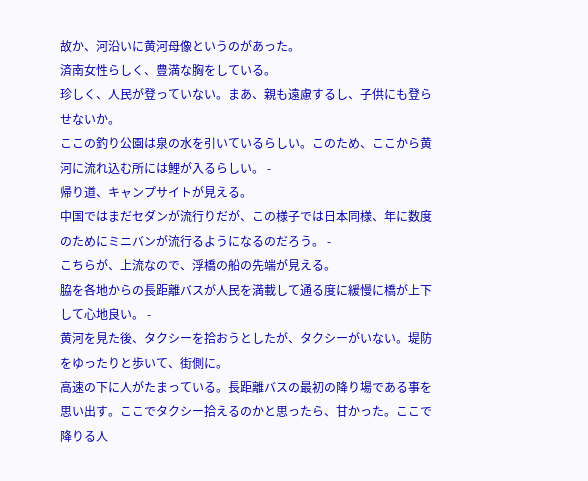故か、河沿いに黄河母像というのがあった。
済南女性らしく、豊満な胸をしている。
珍しく、人民が登っていない。まあ、親も遠慮するし、子供にも登らせないか。
ここの釣り公園は泉の水を引いているらしい。このため、ここから黄河に流れ込む所には鯉が入るらしい。 -
帰り道、キャンプサイトが見える。
中国ではまだセダンが流行りだが、この様子では日本同様、年に数度のためにミニバンが流行るようになるのだろう。 -
こちらが、上流なので、浮橋の船の先端が見える。
脇を各地からの長距離バスが人民を満載して通る度に緩慢に橋が上下して心地良い。 -
黄河を見た後、タクシーを拾おうとしたが、タクシーがいない。堤防をゆったりと歩いて、街側に。
高速の下に人がたまっている。長距離バスの最初の降り場である事を思い出す。ここでタクシー拾えるのかと思ったら、甘かった。ここで降りる人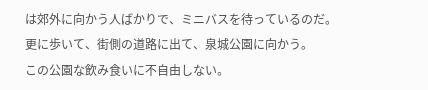は郊外に向かう人ばかりで、ミニバスを待っているのだ。
更に歩いて、街側の道路に出て、泉城公園に向かう。
この公園な飲み食いに不自由しない。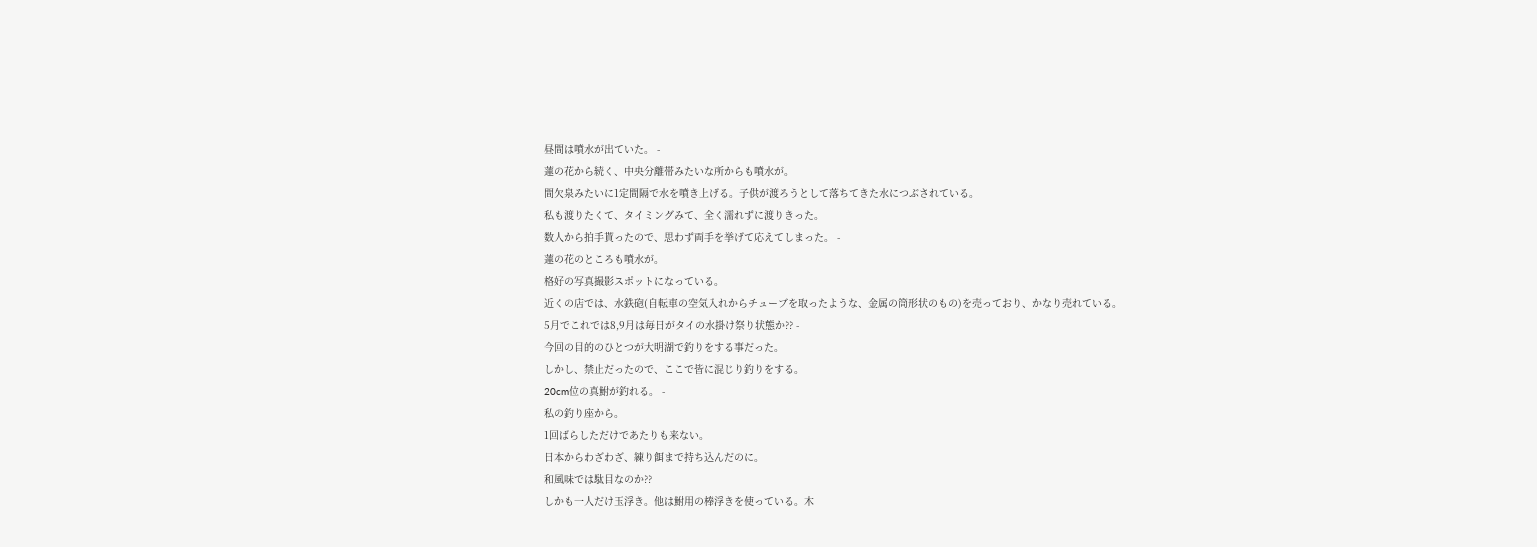昼間は噴水が出ていた。 -
蓮の花から続く、中央分離帯みたいな所からも噴水が。
間欠泉みたいに1定間隔で水を噴き上げる。子供が渡ろうとして落ちてきた水につぶされている。
私も渡りたくて、タイミングみて、全く濡れずに渡りきった。
数人から拍手貰ったので、思わず両手を挙げて応えてしまった。 -
蓮の花のところも噴水が。
格好の写真撮影スポットになっている。
近くの店では、水鉄砲(自転車の空気入れからチューブを取ったような、金属の筒形状のもの)を売っており、かなり売れている。
5月でこれでは8,9月は毎日がタイの水掛け祭り状態か?? -
今回の目的のひとつが大明湖で釣りをする事だった。
しかし、禁止だったので、ここで皆に混じり釣りをする。
20cm位の真鮒が釣れる。 -
私の釣り座から。
1回ばらしただけであたりも来ない。
日本からわざわざ、練り餌まで持ち込んだのに。
和風味では駄目なのか??
しかも一人だけ玉浮き。他は鮒用の棒浮きを使っている。木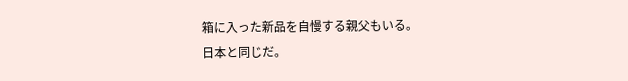箱に入った新品を自慢する親父もいる。
日本と同じだ。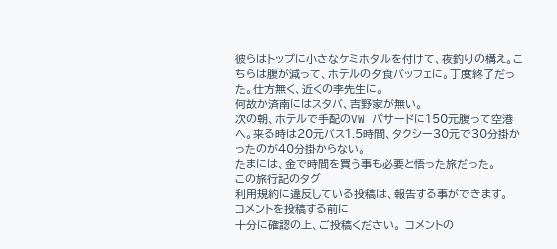彼らはトップに小さなケミホタルを付けて、夜釣りの構え。こちらは腹が減って、ホテルの夕食バッフェに。丁度終了だった。仕方無く、近くの李先生に。
何故か済南にはスタバ、吉野家が無い。
次の朝、ホテルで手配のVW パサードに150元腹って空港へ。来る時は20元バス1.5時間、タクシー30元で30分掛かったのが40分掛からない。
たまには、金で時間を買う事も必要と悟った旅だった。
この旅行記のタグ
利用規約に違反している投稿は、報告する事ができます。
コメントを投稿する前に
十分に確認の上、ご投稿ください。 コメントの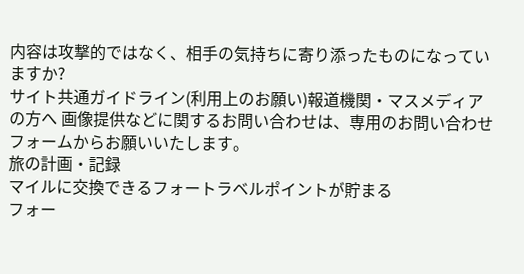内容は攻撃的ではなく、相手の気持ちに寄り添ったものになっていますか?
サイト共通ガイドライン(利用上のお願い)報道機関・マスメディアの方へ 画像提供などに関するお問い合わせは、専用のお問い合わせフォームからお願いいたします。
旅の計画・記録
マイルに交換できるフォートラベルポイントが貯まる
フォー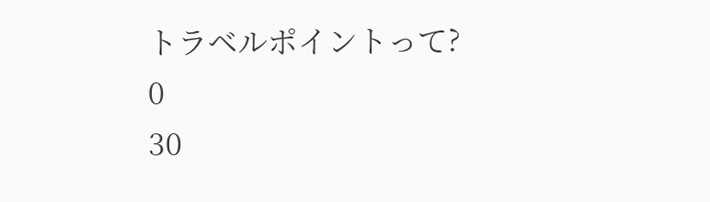トラベルポイントって?
0
30